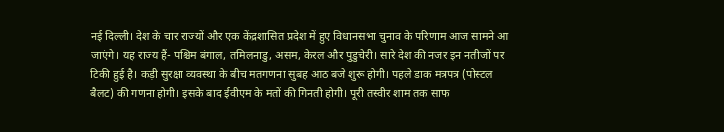नई दिल्ली। देश के चार राज्यों और एक केंद्रशासित प्रदेश में हुए विधानसभा चुनाव के परिणाम आज सामने आ जाएंगे। यह राज्य हैं- पश्चिम बंगाल, तमिलनाडु, असम, केरल और पुडुचेरी। सारे देश की नजर इन नतीजों पर टिकी हुई है। कड़ी सुरक्षा व्यवस्था के बीच मतगणना सुबह आठ बजे शुरू होगी। पहले डाक मत्रपत्र (पोस्टल बैलट) की गणना होगी। इसके बाद ईवीएम के मतों की गिनती होगी। पूरी तस्वीर शाम तक साफ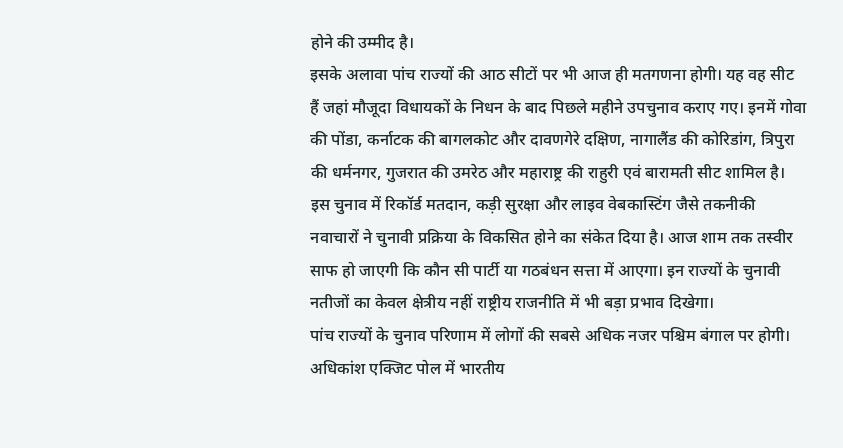होने की उम्मीद है।
इसके अलावा पांच राज्यों की आठ सीटों पर भी आज ही मतगणना होगी। यह वह सीट हैं जहां मौजूदा विधायकों के निधन के बाद पिछले महीने उपचुनाव कराए गए। इनमें गोवा की पोंडा, कर्नाटक की बागलकोट और दावणगेरे दक्षिण, नागालैंड की कोरिडांग, त्रिपुरा की धर्मनगर, गुजरात की उमरेठ और महाराष्ट्र की राहुरी एवं बारामती सीट शामिल है।
इस चुनाव में रिकॉर्ड मतदान, कड़ी सुरक्षा और लाइव वेबकास्टिंग जैसे तकनीकी नवाचारों ने चुनावी प्रक्रिया के विकसित होने का संकेत दिया है। आज शाम तक तस्वीर साफ हो जाएगी कि कौन सी पार्टी या गठबंधन सत्ता में आएगा। इन राज्यों के चुनावी नतीजों का केवल क्षेत्रीय नहीं राष्ट्रीय राजनीति में भी बड़ा प्रभाव दिखेगा।
पांच राज्यों के चुनाव परिणाम में लोगों की सबसे अधिक नजर पश्चिम बंगाल पर होगी। अधिकांश एक्जिट पोल में भारतीय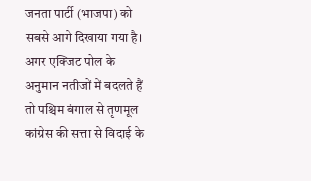जनता पार्टी (भाजपा) को सबसे आगे दिखाया गया है। अगर एक्जिट पोल के अनुमान नतीजों में बदलते हैं तो पश्चिम बंगाल से तृणमूल कांग्रेस की सत्ता से विदाई के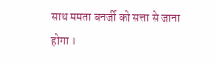साथ ममता बनर्जी को सत्ता से जाना होगा ।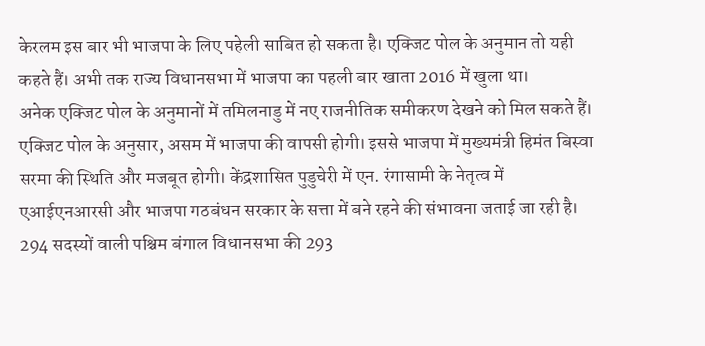केरलम इस बार भी भाजपा के लिए पहेली साबित हो सकता है। एक्जिट पोल के अनुमान तो यही कहते हैं। अभी तक राज्य विधानसभा में भाजपा का पहली बार खाता 2016 में खुला था।
अनेक एक्जिट पोल के अनुमानों में तमिलनाडु में नए राजनीतिक समीकरण देखने को मिल सकते हैं। एक्जिट पोल के अनुसार, असम में भाजपा की वापसी होगी। इससे भाजपा में मुख्यमंत्री हिमंत बिस्वा सरमा की स्थिति और मजबूत होगी। केंद्रशासित पुडुचेरी में एन. रंगासामी के नेतृत्व में एआईएनआरसी और भाजपा गठबंधन सरकार के सत्ता में बने रहने की संभावना जताई जा रही है।
294 सदस्यों वाली पश्चिम बंगाल विधानसभा की 293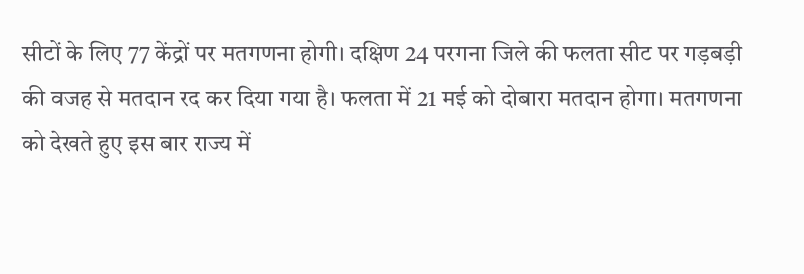सीटों के लिए 77 केंद्रों पर मतगणना होगी। दक्षिण 24 परगना जिले की फलता सीट पर गड़बड़ी की वजह से मतदान रद कर दिया गया है। फलता में 21 मई को दोबारा मतदान होगा। मतगणना को देखते हुए इस बार राज्य में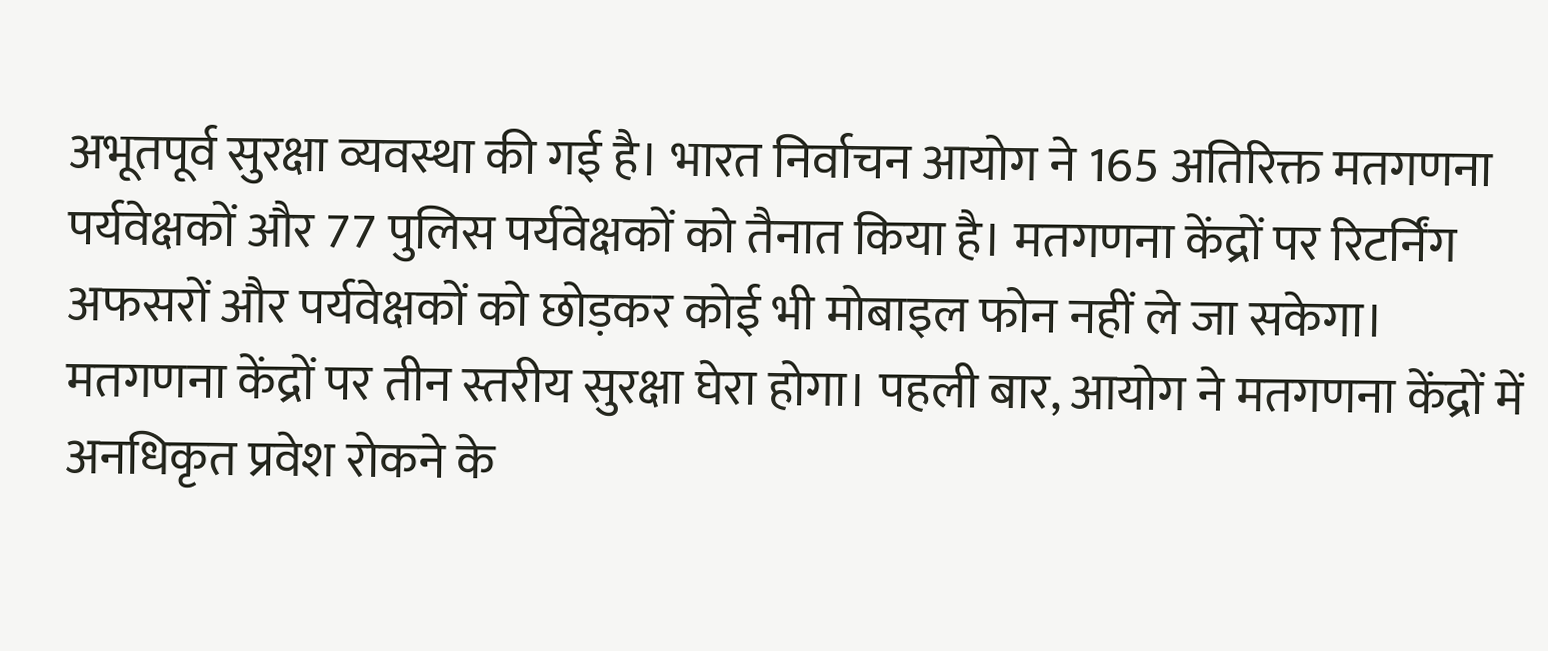अभूतपूर्व सुरक्षा व्यवस्था की गई है। भारत निर्वाचन आयोग ने 165 अतिरिक्त मतगणना पर्यवेक्षकों और 77 पुलिस पर्यवेक्षकों को तैनात किया है। मतगणना केंद्रों पर रिटर्निंग अफसरों और पर्यवेक्षकों को छोड़कर कोई भी मोबाइल फोन नहीं ले जा सकेगा। मतगणना केंद्रों पर तीन स्तरीय सुरक्षा घेरा होगा। पहली बार, आयोग ने मतगणना केंद्रों में अनधिकृत प्रवेश रोकने के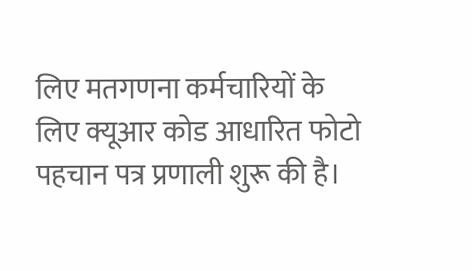लिए मतगणना कर्मचारियों के लिए क्यूआर कोड आधारित फोटो पहचान पत्र प्रणाली शुरू की है।